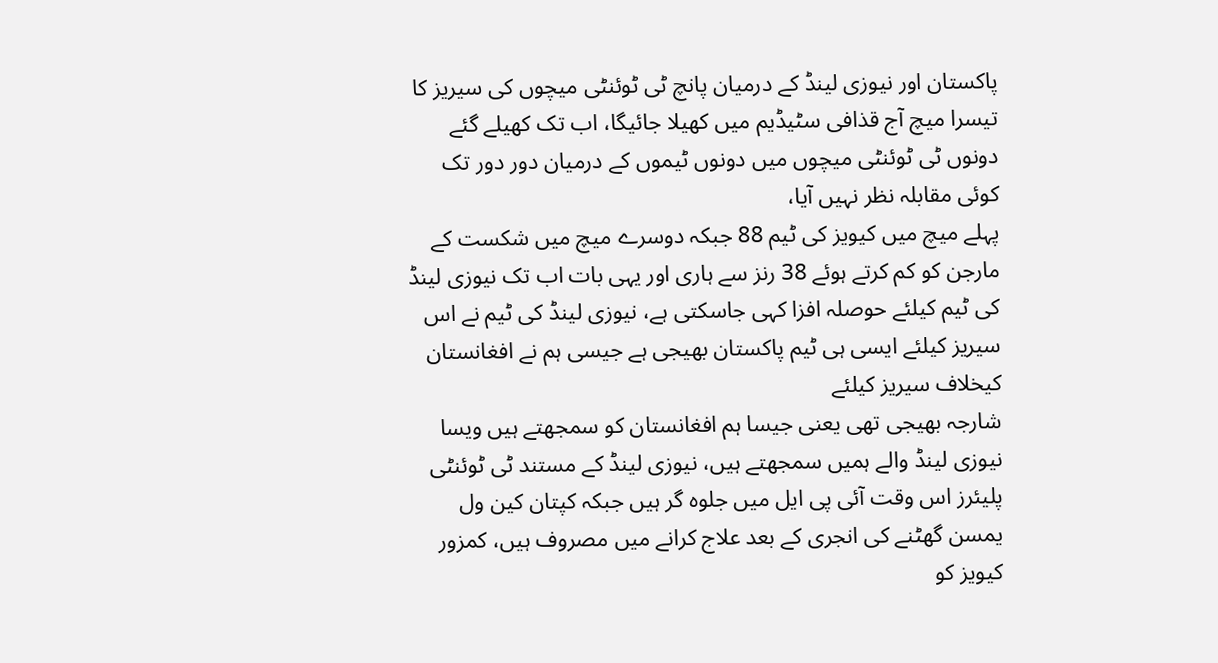پاکستان اور نیوزی لینڈ کے درمیان پانچ ٹی ٹوئنٹی میچوں کی سیریز کا تیسرا میچ آج قذافی سٹیڈیم میں کھیلا جائیگا، اب تک کھیلے گئے دونوں ٹی ٹوئنٹی میچوں میں دونوں ٹیموں کے درمیان دور دور تک کوئی مقابلہ نظر نہیں آیا،
پہلے میچ میں کیویز کی ٹیم 88 جبکہ دوسرے میچ میں شکست کے مارجن کو کم کرتے ہوئے 38 رنز سے ہاری اور یہی بات اب تک نیوزی لینڈ کی ٹیم کیلئے حوصلہ افزا کہی جاسکتی ہے، نیوزی لینڈ کی ٹیم نے اس سیریز کیلئے ایسی ہی ٹیم پاکستان بھیجی ہے جیسی ہم نے افغانستان کیخلاف سیریز کیلئے
شارجہ بھیجی تھی یعنی جیسا ہم افغانستان کو سمجھتے ہیں ویسا نیوزی لینڈ والے ہمیں سمجھتے ہیں، نیوزی لینڈ کے مستند ٹی ٹوئنٹی پلیئرز اس وقت آئی پی ایل میں جلوہ گر ہیں جبکہ کپتان کین ول
یمسن گھٹنے کی انجری کے بعد علاج کرانے میں مصروف ہیں، کمزور کیویز کو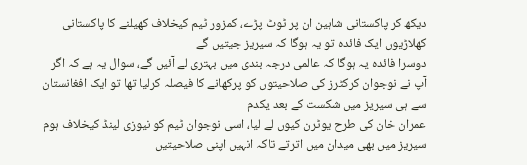دیکھ کر پاکستانی شاہین ان پر ٹوٹ پڑے، کمزور ٹیم کیخلاف کھیلنے کا پاکستانی کھلاڑیوں ایک فائدہ تو یہ ہوگا کہ سیریز جیتیں گے
دوسرا فائدہ یہ ہوگا کہ عالمی درجہ بندی میں بہتری لے آئیں گے، سوال یہ ہے کہ اگر آپ نے نوجوان کرکٹرز کی صلاحیتوں کو پرکھانے کا فیصلہ کرلیا تھا تو ایک افغانستان سے ہی سیریز میں شکست کے بعد یکدم
عمران خان کی طرح یوٹرن کیوں لے لیا، اسی نوجوان ٹیم کو نیوزی لینڈ کیخلاف ہوم سیریز میں بھی میدان میں اترتے تاکہ انہیں اپنی صلاحیتیں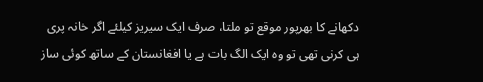دکھانے کا بھرپور موقع تو ملتا، صرف ایک سیریز کیلئے اگر خانہ پری
ہی کرنی تھی تو وہ ایک الگ بات ہے یا افغانستان کے ساتھ کوئی ساز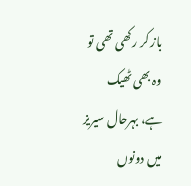باز کر رکھی تھی تو وہ بھی ٹھیک ہے، بہرحال سیریز میں دونوں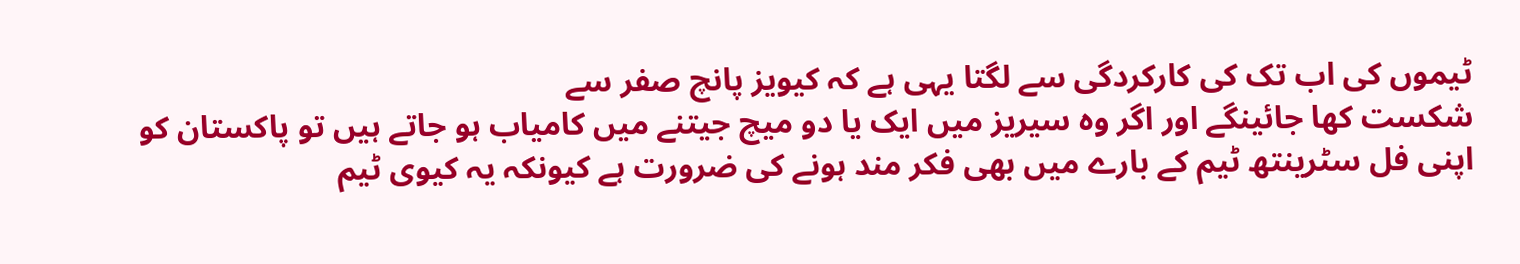ٹیموں کی اب تک کی کارکردگی سے لگتا یہی ہے کہ کیویز پانچ صفر سے
شکست کھا جائینگے اور اگر وہ سیریز میں ایک یا دو میچ جیتنے میں کامیاب ہو جاتے ہیں تو پاکستان کو اپنی فل سٹرینتھ ٹیم کے بارے میں بھی فکر مند ہونے کی ضرورت ہے کیونکہ یہ کیوی ٹیم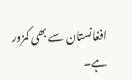افغانستان سے بھی کمزور ہے۔